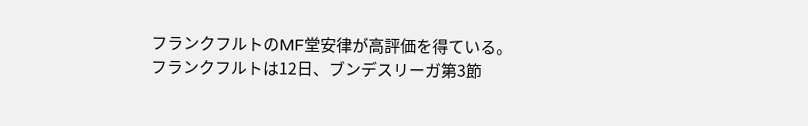フランクフルトのMF堂安律が高評価を得ている。
フランクフルトは12日、ブンデスリーガ第3節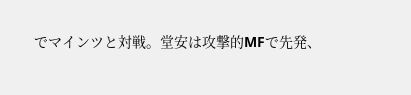でマインツと対戦。堂安は攻撃的MFで先発、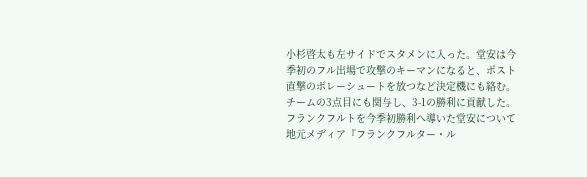小杉啓太も左サイドでスタメンに入った。堂安は今季初のフル出場で攻撃のキーマンになると、ポスト直撃のボレーシュートを放つなど決定機にも絡む。チームの3点目にも関与し、3-1の勝利に貢献した。
フランクフルトを今季初勝利へ導いた堂安について地元メディア『フランクフルター・ル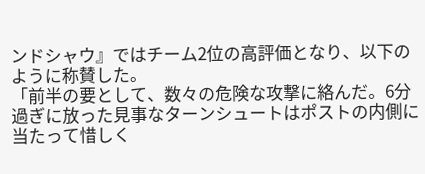ンドシャウ』ではチーム2位の高評価となり、以下のように称賛した。
「前半の要として、数々の危険な攻撃に絡んだ。6分過ぎに放った見事なターンシュートはポストの内側に当たって惜しく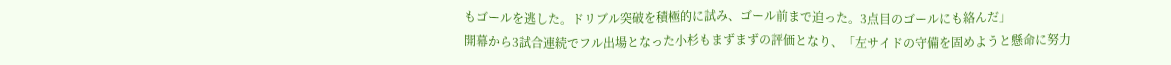もゴールを逃した。ドリブル突破を積極的に試み、ゴール前まで迫った。3点目のゴールにも絡んだ」
開幕から3試合連続でフル出場となった小杉もまずまずの評価となり、「左サイドの守備を固めようと懸命に努力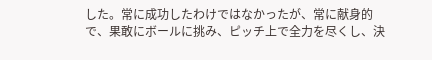した。常に成功したわけではなかったが、常に献身的で、果敢にボールに挑み、ピッチ上で全力を尽くし、決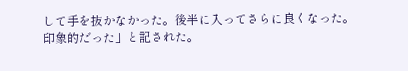して手を抜かなかった。後半に入ってさらに良くなった。印象的だった」と記された。